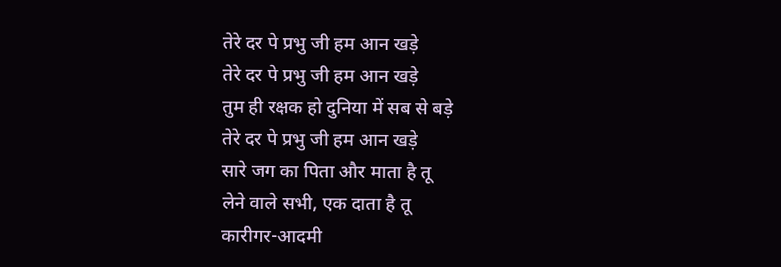तेरे दर पे प्रभु जी हम आन खड़े
तेरे दर पे प्रभु जी हम आन खड़े
तुम ही रक्षक हो दुनिया में सब से बड़े
तेरे दर पे प्रभु जी हम आन खड़े
सारे जग का पिता और माता है तू
लेने वाले सभी, एक दाता है तू
कारीगर-आदमी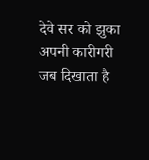देवे सर को झुका
अपनी कारीगरी जब दिखाता है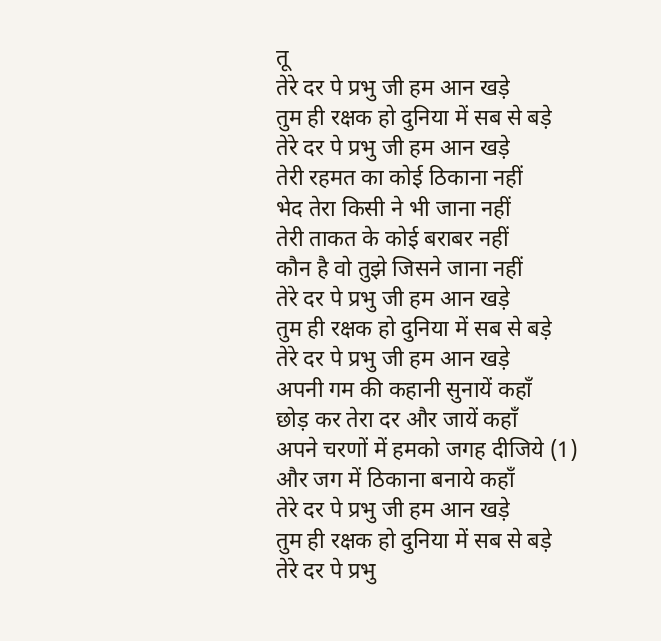तू
तेरे दर पे प्रभु जी हम आन खड़े
तुम ही रक्षक हो दुनिया में सब से बड़े
तेरे दर पे प्रभु जी हम आन खड़े
तेरी रहमत का कोई ठिकाना नहीं
भेद तेरा किसी ने भी जाना नहीं
तेरी ताकत के कोई बराबर नहीं
कौन है वो तुझे जिसने जाना नहीं
तेरे दर पे प्रभु जी हम आन खड़े
तुम ही रक्षक हो दुनिया में सब से बड़े
तेरे दर पे प्रभु जी हम आन खड़े
अपनी गम की कहानी सुनायें कहाँ
छोड़ कर तेरा दर और जायें कहाँ
अपने चरणों में हमको जगह दीजिये (1)
और जग में ठिकाना बनाये कहाँ
तेरे दर पे प्रभु जी हम आन खड़े
तुम ही रक्षक हो दुनिया में सब से बड़े
तेरे दर पे प्रभु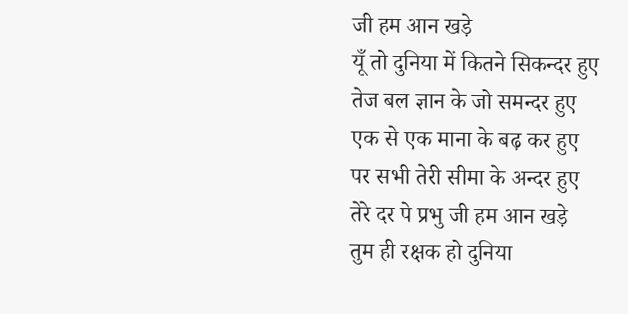जी हम आन खड़े
यूँ तो दुनिया में कितने सिकन्दर हुए
तेज बल ज्ञान के जो समन्दर हुए
एक से एक माना के बढ़ कर हुए
पर सभी तेरी सीमा के अन्दर हुए
तेरे दर पे प्रभु जी हम आन खड़े
तुम ही रक्षक हो दुनिया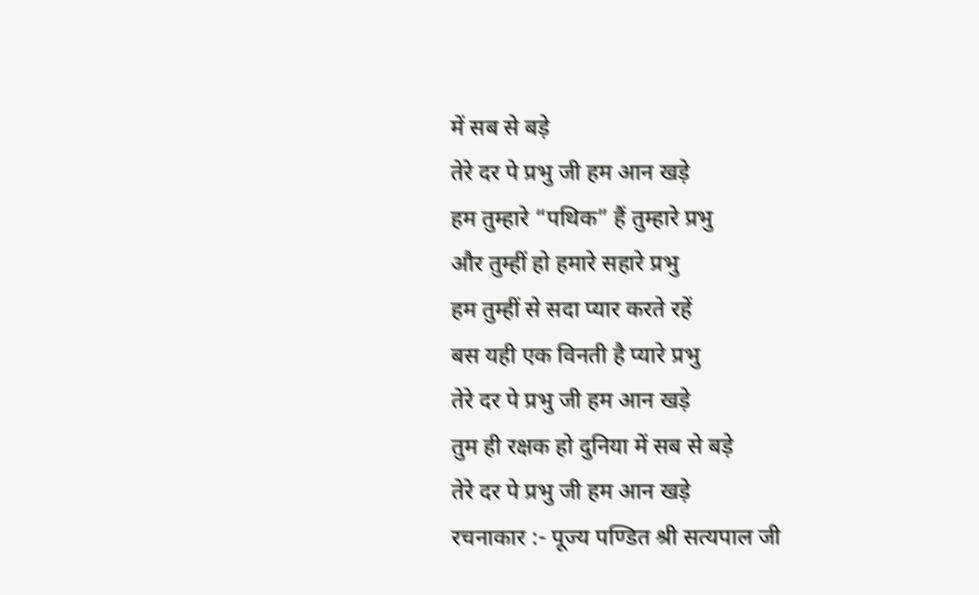में सब से बड़े
तेरे दर पे प्रभु जी हम आन खड़े
हम तुम्हारे “पथिक” हैं तुम्हारे प्रभु
और तुम्हीं हो हमारे सहारे प्रभु
हम तुम्हीं से सदा प्यार करते रहें
बस यही एक विनती है प्यारे प्रभु
तेरे दर पे प्रभु जी हम आन खड़े
तुम ही रक्षक हो दुनिया में सब से बड़े
तेरे दर पे प्रभु जी हम आन खड़े
रचनाकार :- पूज्य पण्डित श्री सत्यपाल जी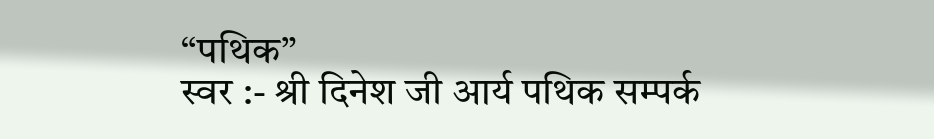“पथिक”
स्वर :- श्री दिनेश जी आर्य पथिक सम्पर्क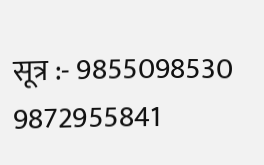सूत्र :- 9855098530 9872955841